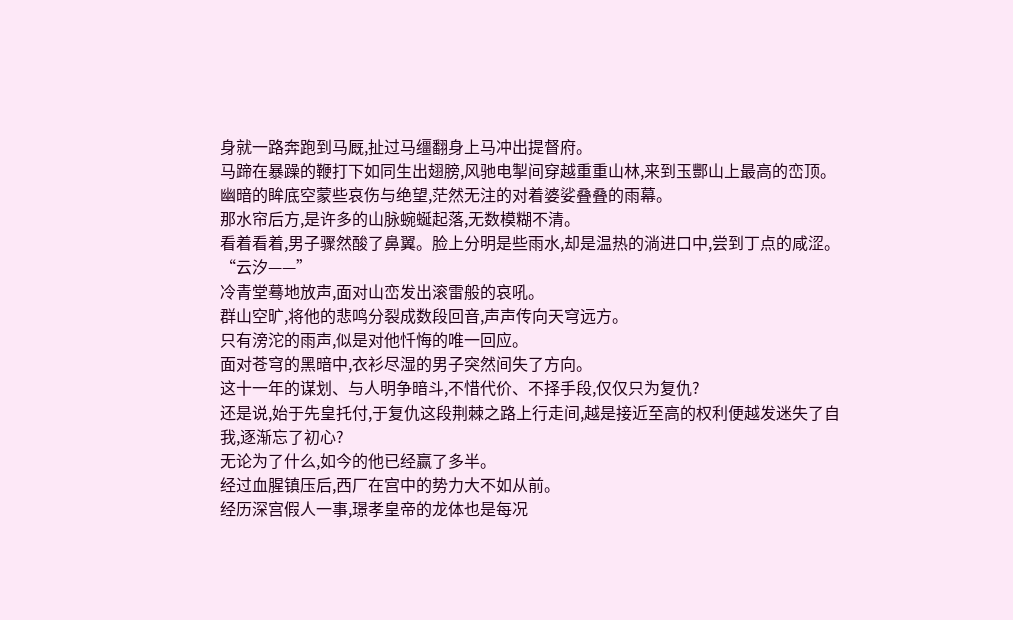身就一路奔跑到马厩,扯过马缰翻身上马冲出提督府。
马蹄在暴躁的鞭打下如同生出翅膀,风驰电掣间穿越重重山林,来到玉酆山上最高的峦顶。
幽暗的眸底空蒙些哀伤与绝望,茫然无注的对着婆娑叠叠的雨幕。
那水帘后方,是许多的山脉蜿蜒起落,无数模糊不清。
看着看着,男子骤然酸了鼻翼。脸上分明是些雨水,却是温热的淌进口中,尝到丁点的咸涩。
“云汐——”
冷青堂蓦地放声,面对山峦发出滚雷般的哀吼。
群山空旷,将他的悲鸣分裂成数段回音,声声传向天穹远方。
只有滂沱的雨声,似是对他忏悔的唯一回应。
面对苍穹的黑暗中,衣衫尽湿的男子突然间失了方向。
这十一年的谋划、与人明争暗斗,不惜代价、不择手段,仅仅只为复仇?
还是说,始于先皇托付,于复仇这段荆棘之路上行走间,越是接近至高的权利便越发迷失了自我,逐渐忘了初心?
无论为了什么,如今的他已经赢了多半。
经过血腥镇压后,西厂在宫中的势力大不如从前。
经历深宫假人一事,璟孝皇帝的龙体也是每况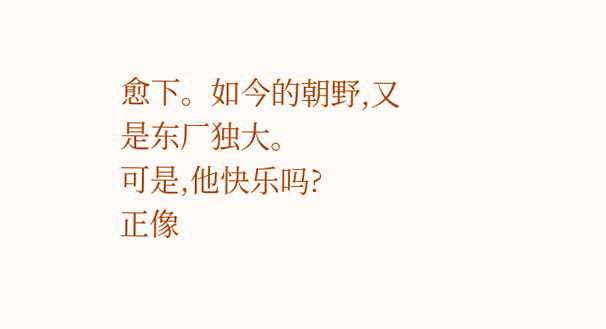愈下。如今的朝野,又是东厂独大。
可是,他快乐吗?
正像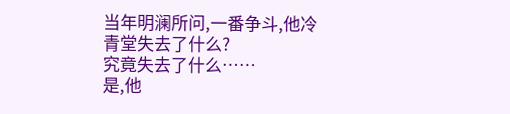当年明澜所问,一番争斗,他冷青堂失去了什么?
究竟失去了什么……
是,他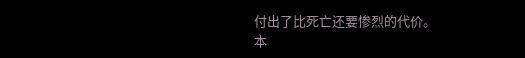付出了比死亡还要惨烈的代价。
本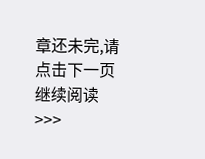章还未完,请点击下一页继续阅读>>>